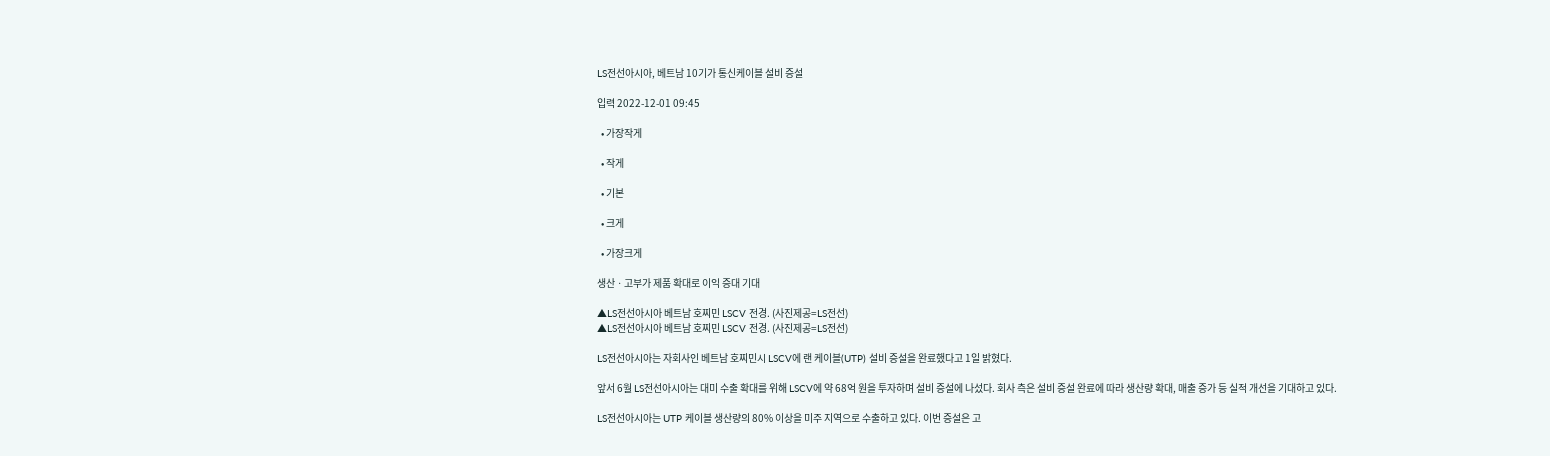LS전선아시아, 베트남 10기가 통신케이블 설비 증설

입력 2022-12-01 09:45

  • 가장작게

  • 작게

  • 기본

  • 크게

  • 가장크게

생산ㆍ고부가 제품 확대로 이익 증대 기대

▲LS전선아시아 베트남 호찌민 LSCV 전경. (사진제공=LS전선)
▲LS전선아시아 베트남 호찌민 LSCV 전경. (사진제공=LS전선)

LS전선아시아는 자회사인 베트남 호찌민시 LSCV에 랜 케이블(UTP) 설비 증설을 완료했다고 1일 밝혔다.

앞서 6월 LS전선아시아는 대미 수출 확대를 위해 LSCV에 약 68억 원을 투자하며 설비 증설에 나섰다. 회사 측은 설비 증설 완료에 따라 생산량 확대, 매출 증가 등 실적 개선을 기대하고 있다.

LS전선아시아는 UTP 케이블 생산량의 80% 이상을 미주 지역으로 수출하고 있다. 이번 증설은 고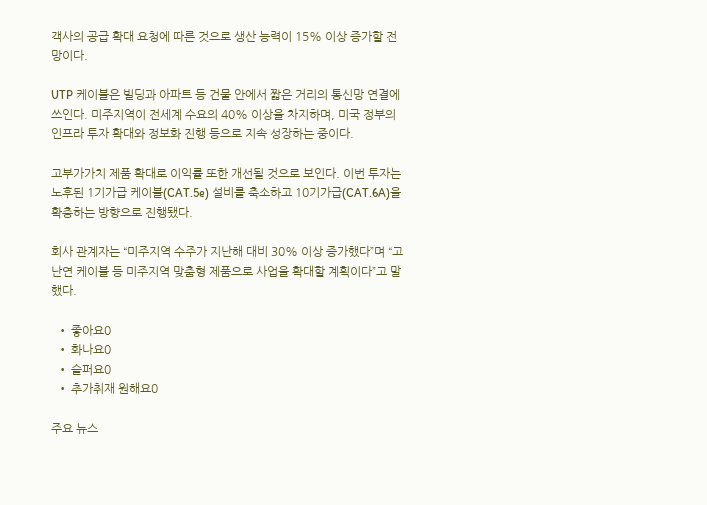객사의 공급 확대 요청에 따른 것으로 생산 능력이 15% 이상 증가할 전망이다.

UTP 케이블은 빌딩과 아파트 등 건물 안에서 짧은 거리의 통신망 연결에 쓰인다. 미주지역이 전세계 수요의 40% 이상을 차지하며, 미국 정부의 인프라 투자 확대와 정보화 진행 등으로 지속 성장하는 중이다.

고부가가치 제품 확대로 이익률 또한 개선될 것으로 보인다. 이번 투자는 노후된 1기가급 케이블(CAT.5e) 설비를 축소하고 10기가급(CAT.6A)을 확충하는 방향으로 진행됐다.

회사 관계자는 “미주지역 수주가 지난해 대비 30% 이상 증가했다”며 “고난연 케이블 등 미주지역 맞춤형 제품으로 사업을 확대할 계획이다”고 말했다.

  • 좋아요0
  • 화나요0
  • 슬퍼요0
  • 추가취재 원해요0

주요 뉴스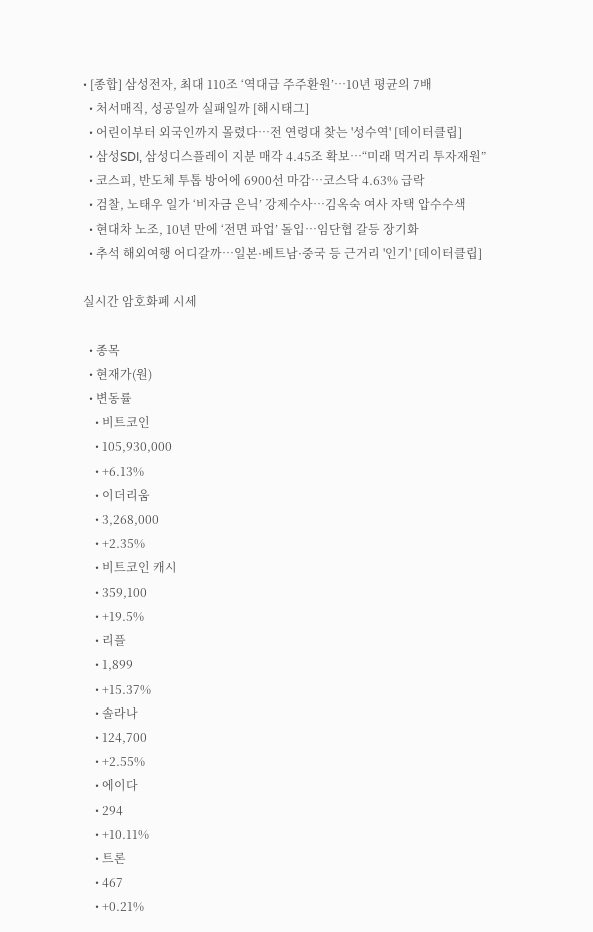• [종합] 삼성전자, 최대 110조 ‘역대급 주주환원’…10년 평균의 7배
  • 처서매직, 성공일까 실패일까 [해시태그]
  • 어린이부터 외국인까지 몰렸다…전 연령대 찾는 '성수역' [데이터클립]
  • 삼성SDI, 삼성디스플레이 지분 매각 4.45조 확보…“미래 먹거리 투자재원”
  • 코스피, 반도체 투톱 방어에 6900선 마감…코스닥 4.63% 급락
  • 검찰, 노태우 일가 ‘비자금 은닉’ 강제수사…김옥숙 여사 자택 압수수색
  • 현대차 노조, 10년 만에 ‘전면 파업’ 돌입…임단협 갈등 장기화
  • 추석 해외여행 어디갈까…일본·베트남·중국 등 근거리 '인기' [데이터클립]

실시간 암호화폐 시세

  • 종목
  • 현재가(원)
  • 변동률
    • 비트코인
    • 105,930,000
    • +6.13%
    • 이더리움
    • 3,268,000
    • +2.35%
    • 비트코인 캐시
    • 359,100
    • +19.5%
    • 리플
    • 1,899
    • +15.37%
    • 솔라나
    • 124,700
    • +2.55%
    • 에이다
    • 294
    • +10.11%
    • 트론
    • 467
    • +0.21%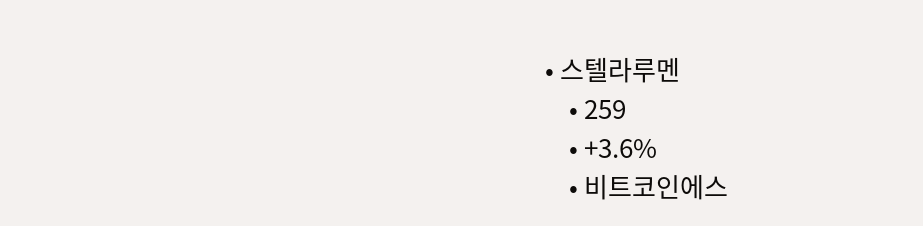• 스텔라루멘
    • 259
    • +3.6%
    • 비트코인에스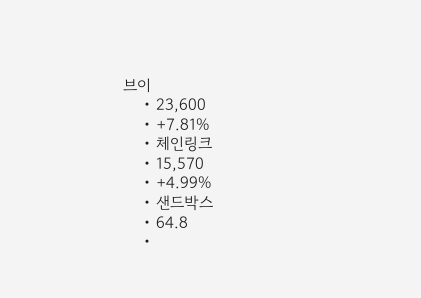브이
    • 23,600
    • +7.81%
    • 체인링크
    • 15,570
    • +4.99%
    • 샌드박스
    • 64.8
    •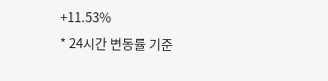+11.53%
* 24시간 변동률 기준